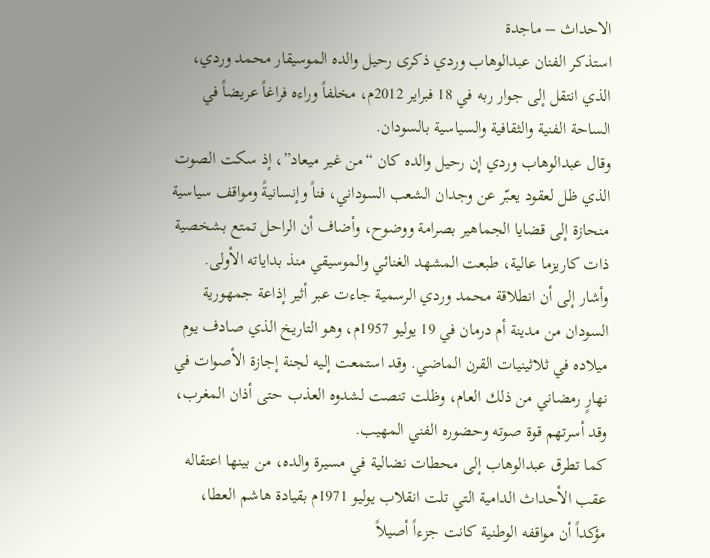الاحداث – ماجدة
استذكر الفنان عبدالوهاب وردي ذكرى رحيل والده الموسيقار محمد وردي، الذي انتقل إلى جوار ربه في 18 فبراير 2012م، مخلفاً وراءه فراغاً عريضاً في الساحة الفنية والثقافية والسياسية بالسودان.
وقال عبدالوهاب وردي إن رحيل والده كان “من غير ميعاد”، إذ سكت الصوت الذي ظل لعقود يعبّر عن وجدان الشعب السوداني، فناً وإنسانيةً ومواقف سياسية منحازة إلى قضايا الجماهير بصرامة ووضوح، وأضاف أن الراحل تمتع بشخصية ذات كاريزما عالية، طبعت المشهد الغنائي والموسيقي منذ بداياته الأولى.
وأشار إلى أن انطلاقة محمد وردي الرسمية جاءت عبر أثير إذاعة جمهورية السودان من مدينة أم درمان في 19 يوليو 1957م، وهو التاريخ الذي صادف يوم ميلاده في ثلاثينيات القرن الماضي. وقد استمعت إليه لجنة إجازة الأصوات في نهارٍ رمضاني من ذلك العام، وظلت تنصت لشدوه العذب حتى أذان المغرب، وقد أسرتهم قوة صوته وحضوره الفني المهيب.
كما تطرق عبدالوهاب إلى محطات نضالية في مسيرة والده، من بينها اعتقاله عقب الأحداث الدامية التي تلت انقلاب يوليو 1971م بقيادة هاشم العطا، مؤكداً أن مواقفه الوطنية كانت جزءاً أصيلاً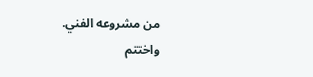من مشروعه الفني.
واختتم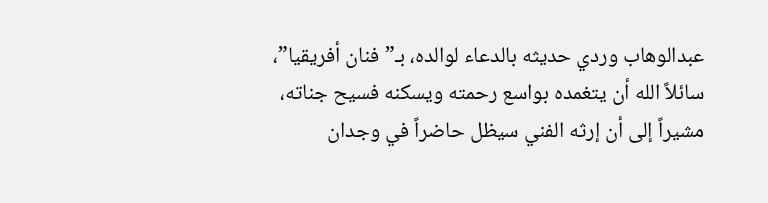عبدالوهاب وردي حديثه بالدعاء لوالده، بـ”فنان أفريقيا”، سائلاً الله أن يتغمده بواسع رحمته ويسكنه فسيح جناته، مشيراً إلى أن إرثه الفني سيظل حاضراً في وجدان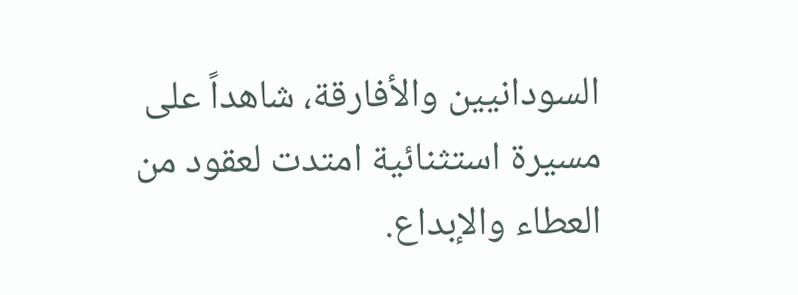السودانيين والأفارقة، شاهداً على مسيرة استثنائية امتدت لعقود من العطاء والإبداع.